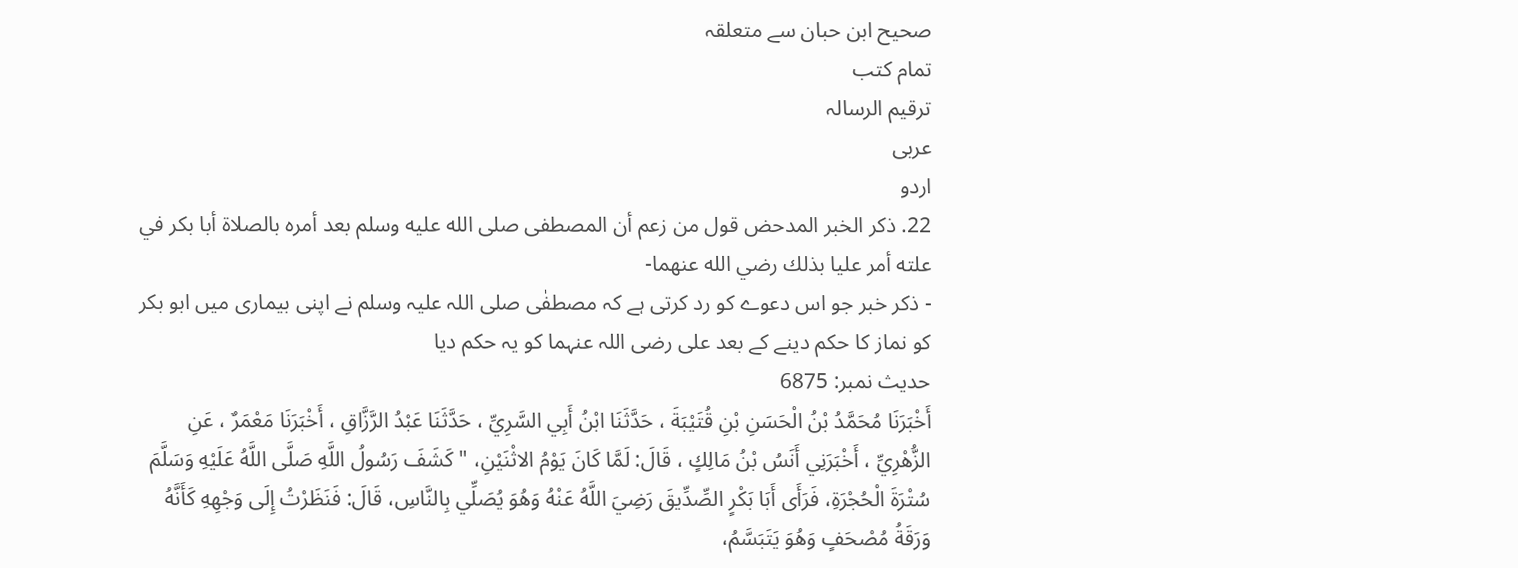صحیح ابن حبان سے متعلقہ
تمام کتب
ترقيم الرسالہ
عربی
اردو
22. ذكر الخبر المدحض قول من زعم أن المصطفى صلى الله عليه وسلم بعد أمره بالصلاة أبا بكر في علته أمر عليا بذلك رضي الله عنهما-
- ذکر خبر جو اس دعوے کو رد کرتی ہے کہ مصطفٰی صلی اللہ علیہ وسلم نے اپنی بیماری میں ابو بکر کو نماز کا حکم دینے کے بعد علی رضی اللہ عنہما کو یہ حکم دیا
حدیث نمبر: 6875
أَخْبَرَنَا مُحَمَّدُ بْنُ الْحَسَنِ بْنِ قُتَيْبَةَ ، حَدَّثَنَا ابْنُ أَبِي السَّرِيِّ ، حَدَّثَنَا عَبْدُ الرَّزَّاقِ ، أَخْبَرَنَا مَعْمَرٌ ، عَنِ الزُّهْرِيِّ ، أَخْبَرَنِي أَنَسُ بْنُ مَالِكٍ ، قَالَ: لَمَّا كَانَ يَوْمُ الاثْنَيْنِ، " كَشَفَ رَسُولُ اللَّهِ صَلَّى اللَّهُ عَلَيْهِ وَسَلَّمَ سُتْرَةَ الْحُجْرَةِ، فَرَأَى أَبَا بَكْرٍ الصِّدِّيقَ رَضِيَ اللَّهُ عَنْهُ وَهُوَ يُصَلِّي بِالنَّاسِ، قَالَ: فَنَظَرْتُ إِلَى وَجْهِهِ كَأَنَّهُ وَرَقَةُ مُصْحَفٍ وَهُوَ يَتَبَسَّمُ،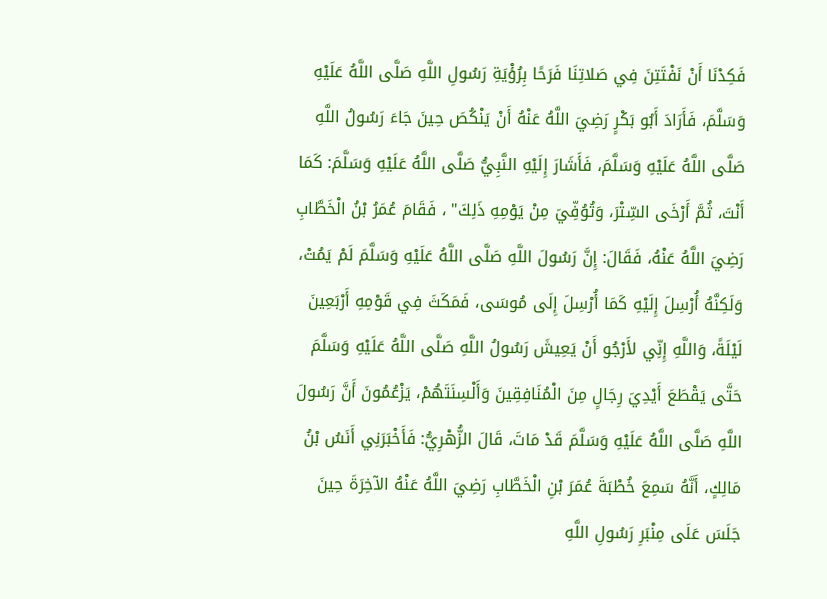فَكِدْنَا أَنْ نَفْتَتِنَ فِي صَلاتِنَا فَرَحًا بِرُؤْيَةِ رَسُولِ اللَّهِ صَلَّى اللَّهُ عَلَيْهِ وَسَلَّمَ، فَأَرَادَ أَبُو بَكْرٍ رَضِيَ اللَّهُ عَنْهُ أَنْ يَنْكُصَ حِينَ جَاءَ رَسُولُ اللَّهِ صَلَّى اللَّهُ عَلَيْهِ وَسَلَّمَ، فَأَشَارَ إِلَيْهِ النَّبِيُّ صَلَّى اللَّهُ عَلَيْهِ وَسَلَّمَ: كَمَا أَنْتَ، ثُمَّ أَرْخَى السِّتْرَ، وَتُوُفِّيَ مِنْ يَوْمِهِ ذَلِكَ" ، فَقَامَ عُمَرُ بْنُ الْخَطَّابِ رَضِيَ اللَّهُ عَنْهُ، فَقَالَ: إِنَّ رَسُولَ اللَّهِ صَلَّى اللَّهُ عَلَيْهِ وَسَلَّمَ لَمْ يَمُتْ، وَلَكِنَّهُ أُرْسِلَ إِلَيْهِ كَمَا أُرْسِلَ إِلَى مُوسَى، فَمَكَثَ فِي قَوْمِهِ أَرْبَعِينَ لَيْلَةً، وَاللَّهِ إِنِّي لأَرْجُو أَنْ يَعِيشَ رَسُولُ اللَّهِ صَلَّى اللَّهُ عَلَيْهِ وَسَلَّمَ حَتَّى يَقْطَعَ أَيْدِيَ رِجَالٍ مِنَ الْمُنَافِقِينَ وَأَلْسِنَتَهُمْ، يَزْعُمُونَ أَنَّ رَسُولَ اللَّهِ صَلَّى اللَّهُ عَلَيْهِ وَسَلَّمَ قَدْ مَاتَ، قَالَ الزُّهْرِيُّ: فَأَخْبَرَنِي أَنَسُ بْنُ مَالِكٍ، أَنَّهُ سَمِعَ خُطْبَةَ عُمَرَ بْنِ الْخَطَّابِ رَضِيَ اللَّهُ عَنْهُ الآخِرَةَ حِينَ جَلَسَ عَلَى مِنْبَرِ رَسُولِ اللَّهِ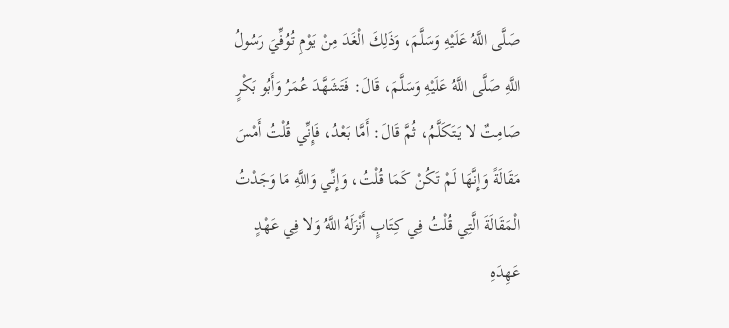صَلَّى اللَّهُ عَلَيْهِ وَسَلَّمَ، وَذَلِكَ الْغَدَ مِنْ يَوْمِ تُوُفِّيَ رَسُولُ اللَّهِ صَلَّى اللَّهُ عَلَيْهِ وَسَلَّمَ، قَالَ: فَتَشَهَّدَ عُمَرُ وَأَبُو بَكْرٍ صَامِتٌ لا يَتَكَلَّمُ، ثُمَّ قَالَ: أَمَّا بَعْدُ، فَإِنِّي قُلْتُ أَمْسَ مَقَالَةً وَإِنَّهَا لَمْ تَكُنْ كَمَا قُلْتُ، وَإِنِّي وَاللَّهِ مَا وَجَدْتُ الْمَقَالَةَ الَّتِي قُلْتُ فِي كِتَابٍ أَنْزَلَهُ اللَّهُ وَلا فِي عَهْدٍ عَهِدَهِ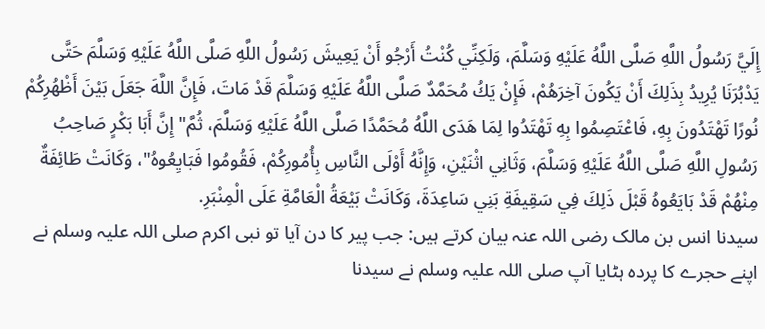إِلَيَّ رَسُولُ اللَّهِ صَلَّى اللَّهُ عَلَيْهِ وَسَلَّمَ، وَلَكِنِّي كُنْتُ أَرْجُو أَنْ يَعِيشَ رَسُولُ اللَّهِ صَلَّى اللَّهُ عَلَيْهِ وَسَلَّمَ حَتَّى يَدْبُرَنَا يُرِيدُ بِذَلِكَ أَنْ يَكُونَ آخِرَهُمْ، فَإِنْ يَكُ مُحَمَّدٌ صَلَّى اللَّهُ عَلَيْهِ وَسَلَّمَ قَدْ مَاتَ، فَإِنَّ اللَّهَ جَعَلَ بَيْنَ أَظْهُرِكُمْ نُورًا تَهْتَدُونَ بِهِ، فَاعْتَصِمُوا بِهِ تَهْتَدُوا لِمَا هَدَى اللَّهُ مُحَمَّدًا صَلَّى اللَّهُ عَلَيْهِ وَسَلَّمَ، ثُمَّ" إِنَّ أَبَا بَكْرٍ صَاحِبُ رَسُولِ اللَّهِ صَلَّى اللَّهُ عَلَيْهِ وَسَلَّمَ، وَثَانِي اثْنَيْنِ، وَإِنَّهُ أَوْلَى النَّاسِ بِأُمُورِكُمْ، فَقُومُوا فَبَايِعُوهُ"، وَكَانَتْ طَائِفَةٌ مِنْهُمْ قَدْ بَايَعُوهُ قَبْلَ ذَلِكَ فِي سَقِيفَةِ بَنِي سَاعِدَةَ، وَكَانَتْ بَيْعَةُ الْعَامَّةِ عَلَى الْمِنْبَرِ.
سیدنا انس بن مالک رضی اللہ عنہ بیان کرتے ہیں: جب پیر کا دن آیا تو نبی اکرم صلی اللہ علیہ وسلم نے اپنے حجرے کا پردہ ہٹایا آپ صلی اللہ علیہ وسلم نے سیدنا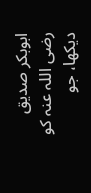ابوبکر صدیق رضی اللہ عنہ کو دیکھا، جو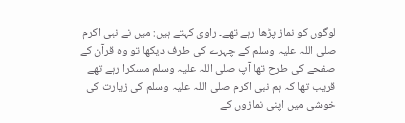لوگوں کو نماز پڑھا رہے تھے۔ راوی کہتے ہیں: میں نے نبی اکرم صلی اللہ علیہ وسلم کے چہرے کی طرف دیکھا تو وہ قرآن کے صفحے کی طرح تھا آپ صلی اللہ علیہ وسلم مسکرا رہے تھے قریب تھا کہ ہم نبی اکرم صلی اللہ علیہ وسلم کی زیارت کی خوشی میں اپنی نمازوں کے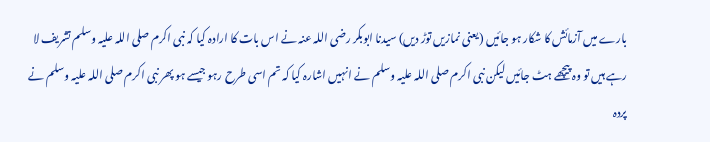بارے میں آزمائش کا شکار ہو جائیں (یعنی نمازیں توڑ دیں) سیدنا ابوبکر رضی اللہ عنہ نے اس بات کا ارادہ کیا کہ نبی اکرم صلی اللہ علیہ وسلم تشریف لا رہے ہیں تو وہ پیچھے ہٹ جائیں لیکن نبی اکرم صلی اللہ علیہ وسلم نے انہیں اشارہ کیا کہ تم اسی طرح رہو جیسے ہو پھر نبی اکرم صلی اللہ علیہ وسلم نے پردہ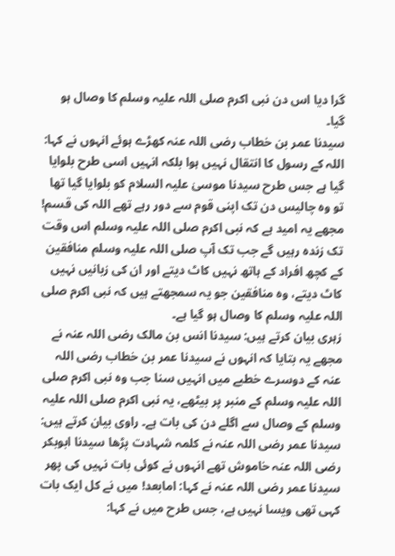گرا دیا اس دن نبی اکرم صلی اللہ علیہ وسلم کا وصال ہو گیا۔
سیدنا عمر بن خطاب رضی اللہ عنہ کھڑے ہوئے انہوں نے کہا: اللہ کے رسول کا انتقال نہیں ہوا بلکہ انہیں اسی طرح بلوایا گیا ہے جس طرح سیدنا موسیٰ علیہ السلام کو بلوایا گیا تھا تو وہ چالیس دن تک اپنی قوم سے دور رہے تھے اللہ کی قسم! مجھے یہ امید ہے کہ نبی اکرم صلی اللہ علیہ وسلم اس وقت تک زندہ رہیں گے جب تک آپ صلی اللہ علیہ وسلم منافقین کے کچھ افراد کے ہاتھ نہیں کاٹ دیتے اور ان کی زبانیں نہیں کاٹ دیتے، وہ منافقین جو یہ سمجھتے ہیں کہ نبی اکرم صلی اللہ علیہ وسلم کا وصال ہو گیا ہے۔
زہری بیان کرتے ہیں: سیدنا انس بن مالک رضی اللہ عنہ نے مجھے یہ بتایا کہ انہوں نے سیدنا عمر بن خطاب رضی اللہ عنہ کے دوسرے خطبے میں انہیں سنا جب وہ نبی اکرم صلی اللہ علیہ وسلم کے منبر پر بیٹھے، یہ نبی اکرم صلی اللہ علیہ وسلم کے وصال سے اگلے دن کی بات ہے۔ راوی بیان کرتے ہیں: سیدنا عمر رضی اللہ عنہ نے کلمہ شہادت پڑھا سیدنا ابوبکر رضی اللہ عنہ خاموش تھے انہوں نے کوئی بات نہیں کی پھر سیدنا عمر رضی اللہ عنہ نے کہا: امابعد! میں نے کل ایک بات کہی تھی ویسا نہیں ہے، جس طرح میں نے کہا: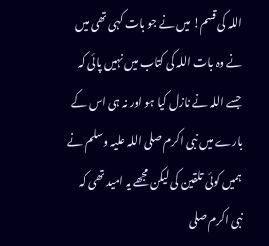اللہ کی قسم! میں نے جو بات کہی تھی میں نے وہ بات اللہ کی کتاب میں نہیں پائی کہ جسے اللہ نے نازل کیا ہو اور نہ ہی اس کے بارے میں نبی اکرم صلی اللہ علیہ وسلم نے ہمیں کوئی تلقین کی لیکن مجھے یہ امید تھی کہ نبی اکرم صلی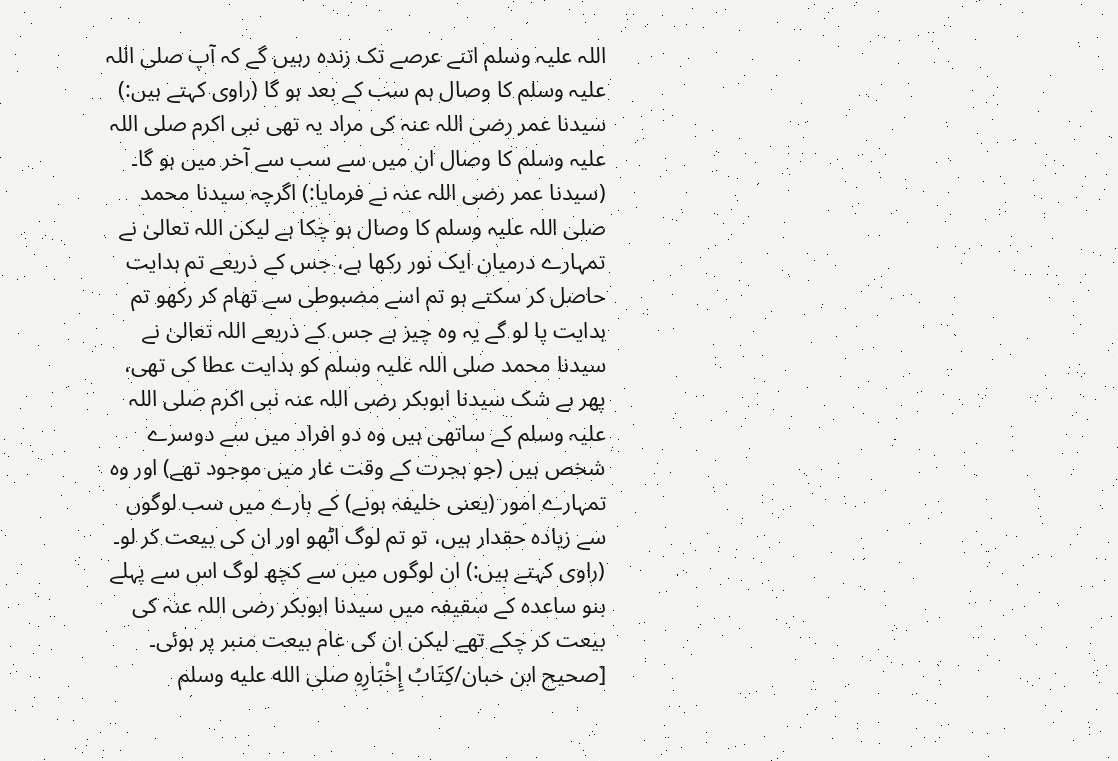اللہ علیہ وسلم اتنے عرصے تک زندہ رہیں گے کہ آپ صلی اللہ علیہ وسلم کا وصال ہم سب کے بعد ہو گا (راوی کہتے ہیں:) سیدنا عمر رضی اللہ عنہ کی مراد یہ تھی نبی اکرم صلی اللہ علیہ وسلم کا وصال ان میں سے سب سے آخر میں ہو گا۔
(سیدنا عمر رضی اللہ عنہ نے فرمایا:) اگرچہ سیدنا محمد صلی اللہ علیہ وسلم کا وصال ہو چکا ہے لیکن اللہ تعالیٰ نے تمہارے درمیان ایک نور رکھا ہے، جس کے ذریعے تم ہدایت حاصل کر سکتے ہو تم اسے مضبوطی سے تھام کر رکھو تم ہدایت پا لو گے یہ وہ چیز ہے جس کے ذریعے اللہ تعالیٰ نے سیدنا محمد صلی اللہ علیہ وسلم کو ہدایت عطا کی تھی، پھر بے شک سیدنا ابوبکر رضی اللہ عنہ نبی اکرم صلی اللہ علیہ وسلم کے ساتھی ہیں وہ دو افراد میں سے دوسرے شخص ہیں (جو ہجرت کے وقت غار میں موجود تھے) اور وہ تمہارے امور (یعنی خلیفہ ہونے) کے بارے میں سب لوگوں سے زیادہ حقدار ہیں، تو تم لوگ اٹھو اور ان کی بیعت کر لو۔
(راوی کہتے ہیں:) ان لوگوں میں سے کچھ لوگ اس سے پہلے بنو ساعدہ کے سقیفہ میں سیدنا ابوبکر رضی اللہ عنہ کی بیعت کر چکے تھے لیکن ان کی عام بیعت منبر پر ہوئی۔
[صحیح ابن حبان/كِتَابُ إِخْبَارِهِ صلى الله عليه وسلم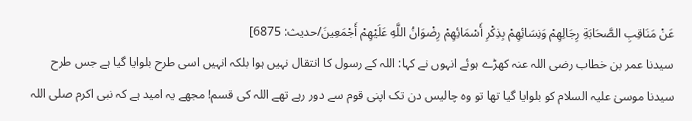عَنْ مَنَاقِبِ الصَّحَابَةِ رِجَالِهِمْ وَنِسَائِهِمْ بِذِكْرِ أَسْمَائِهِمْ رِضْوَانُ اللَّهِ عَلَيْهِمْ أَجْمَعِينَ/حدیث: 6875]
سیدنا عمر بن خطاب رضی اللہ عنہ کھڑے ہوئے انہوں نے کہا: اللہ کے رسول کا انتقال نہیں ہوا بلکہ انہیں اسی طرح بلوایا گیا ہے جس طرح سیدنا موسیٰ علیہ السلام کو بلوایا گیا تھا تو وہ چالیس دن تک اپنی قوم سے دور رہے تھے اللہ کی قسم! مجھے یہ امید ہے کہ نبی اکرم صلی اللہ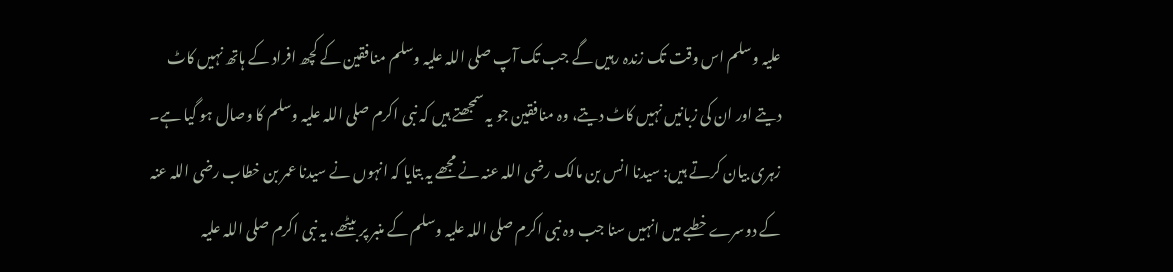علیہ وسلم اس وقت تک زندہ رہیں گے جب تک آپ صلی اللہ علیہ وسلم منافقین کے کچھ افراد کے ہاتھ نہیں کاٹ دیتے اور ان کی زبانیں نہیں کاٹ دیتے، وہ منافقین جو یہ سمجھتے ہیں کہ نبی اکرم صلی اللہ علیہ وسلم کا وصال ہو گیا ہے۔
زہری بیان کرتے ہیں: سیدنا انس بن مالک رضی اللہ عنہ نے مجھے یہ بتایا کہ انہوں نے سیدنا عمر بن خطاب رضی اللہ عنہ کے دوسرے خطبے میں انہیں سنا جب وہ نبی اکرم صلی اللہ علیہ وسلم کے منبر پر بیٹھے، یہ نبی اکرم صلی اللہ علیہ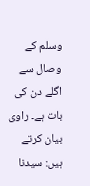وسلم کے وصال سے اگلے دن کی بات ہے۔ راوی بیان کرتے ہیں: سیدنا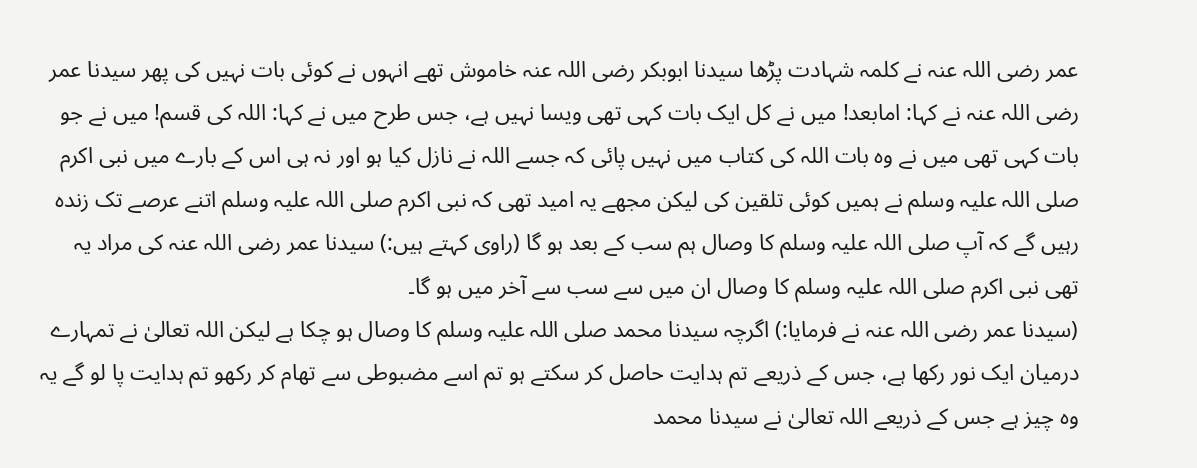عمر رضی اللہ عنہ نے کلمہ شہادت پڑھا سیدنا ابوبکر رضی اللہ عنہ خاموش تھے انہوں نے کوئی بات نہیں کی پھر سیدنا عمر رضی اللہ عنہ نے کہا: امابعد! میں نے کل ایک بات کہی تھی ویسا نہیں ہے، جس طرح میں نے کہا: اللہ کی قسم! میں نے جو بات کہی تھی میں نے وہ بات اللہ کی کتاب میں نہیں پائی کہ جسے اللہ نے نازل کیا ہو اور نہ ہی اس کے بارے میں نبی اکرم صلی اللہ علیہ وسلم نے ہمیں کوئی تلقین کی لیکن مجھے یہ امید تھی کہ نبی اکرم صلی اللہ علیہ وسلم اتنے عرصے تک زندہ رہیں گے کہ آپ صلی اللہ علیہ وسلم کا وصال ہم سب کے بعد ہو گا (راوی کہتے ہیں:) سیدنا عمر رضی اللہ عنہ کی مراد یہ تھی نبی اکرم صلی اللہ علیہ وسلم کا وصال ان میں سے سب سے آخر میں ہو گا۔
(سیدنا عمر رضی اللہ عنہ نے فرمایا:) اگرچہ سیدنا محمد صلی اللہ علیہ وسلم کا وصال ہو چکا ہے لیکن اللہ تعالیٰ نے تمہارے درمیان ایک نور رکھا ہے، جس کے ذریعے تم ہدایت حاصل کر سکتے ہو تم اسے مضبوطی سے تھام کر رکھو تم ہدایت پا لو گے یہ وہ چیز ہے جس کے ذریعے اللہ تعالیٰ نے سیدنا محمد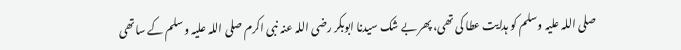صلی اللہ علیہ وسلم کو ہدایت عطا کی تھی، پھر بے شک سیدنا ابوبکر رضی اللہ عنہ نبی اکرم صلی اللہ علیہ وسلم کے ساتھی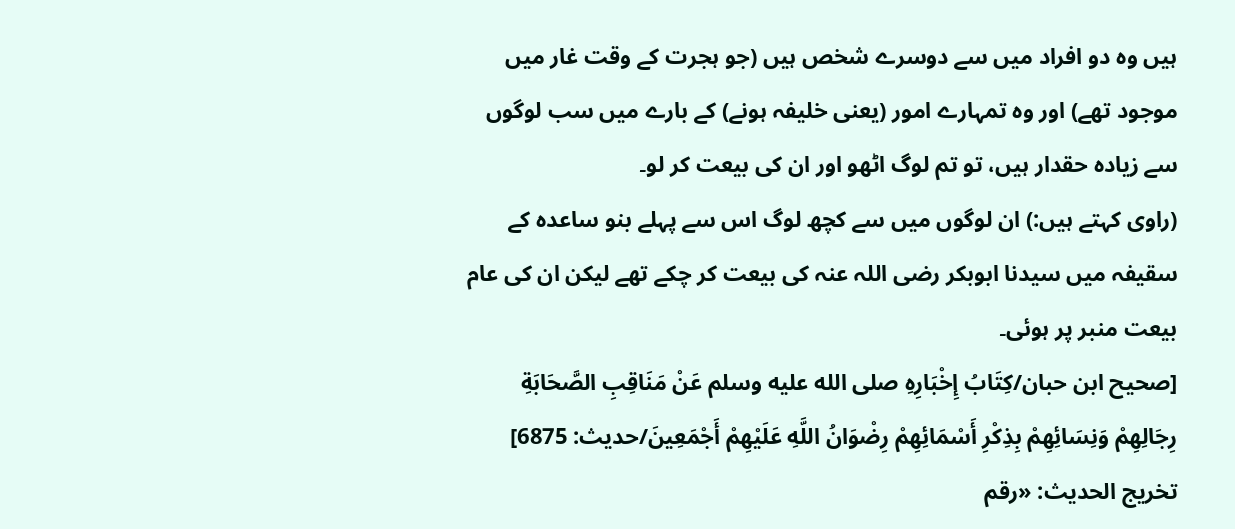ہیں وہ دو افراد میں سے دوسرے شخص ہیں (جو ہجرت کے وقت غار میں موجود تھے) اور وہ تمہارے امور (یعنی خلیفہ ہونے) کے بارے میں سب لوگوں سے زیادہ حقدار ہیں، تو تم لوگ اٹھو اور ان کی بیعت کر لو۔
(راوی کہتے ہیں:) ان لوگوں میں سے کچھ لوگ اس سے پہلے بنو ساعدہ کے سقیفہ میں سیدنا ابوبکر رضی اللہ عنہ کی بیعت کر چکے تھے لیکن ان کی عام بیعت منبر پر ہوئی۔
[صحیح ابن حبان/كِتَابُ إِخْبَارِهِ صلى الله عليه وسلم عَنْ مَنَاقِبِ الصَّحَابَةِ رِجَالِهِمْ وَنِسَائِهِمْ بِذِكْرِ أَسْمَائِهِمْ رِضْوَانُ اللَّهِ عَلَيْهِمْ أَجْمَعِينَ/حدیث: 6875]
تخریج الحدیث: «رقم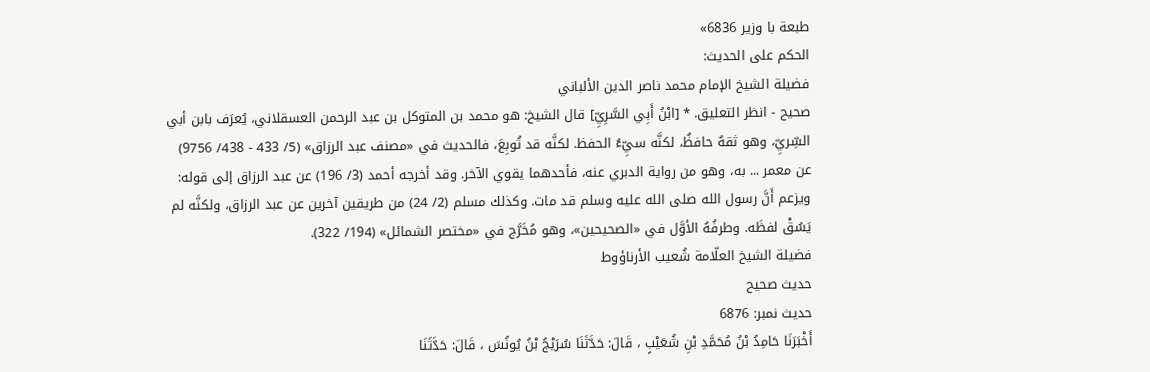طبعة با وزير 6836»
الحكم على الحديث:
فضيلة الشيخ الإمام محمد ناصر الدين الألباني
صحيح - انظر التعليق. * [ابْنُ أَبِي السَّرِيِّ] قال الشيخ: هو محمد بن المتوكل بن عبد الرحمن العسقلاني، يُعرَف بابن أبي السِّريِّ، وهو ثقهٌ حافظٌ، لكنَّه سيِّءُ الحفظ. لكنَّه قد تُوبِعَ، فالحديث في «مصنف عبد الرزاق» (5/ 433 - 438/ 9756) عن معمر ... به، وهو من رواية الدبري عنه، فأحدهما يقوي الآخر. وقد أخرجه أحمد (3/ 196) عن عبد الرزاق إلى قوله: ويزعم أَنَّ رسول الله صلى الله عليه وسلم قد مات. وكذلك مسلم (2/ 24) من طريقين آخرين عن عبد الرزاق، ولكنَّه لم يَسُقْ لفظَه. وطرفُهُ الأوَّل في «الصحيحين»، وهو مُخَرَّج في «مختصر الشمائل» (194/ 322).
فضيلة الشيخ العلّامة شُعيب الأرناؤوط
حديث صحيح
حدیث نمبر: 6876
أَخْبَرَنَا حَامِدُ بْنُ مُحَمَّدِ بْنِ شُعَيْبٍ ، قَالَ: حَدَّثَنَا سُرَيْجُ بْنُ يُونُسَ ، قَالَ: حَدَّثَنَا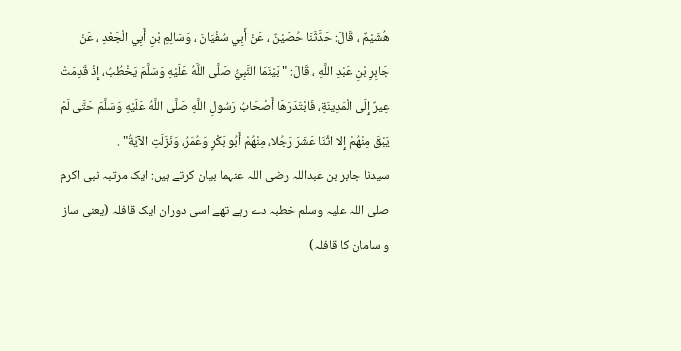هُشَيْمٌ ، قَالَ: حَدَّثَنَا حُصَيْنٌ ، عَنْ أَبِي سُفْيَانَ ، وَسَالِمِ بْنِ أَبِي الْجَعْدِ ، عَنْ جَابِرِ بْنِ عَبْدِ اللَّهِ ، قَالَ: " بَيْنَمَا النَّبِيُّ صَلَّى اللَّهُ عَلَيْهِ وَسَلَّمَ يَخْطُبُ، إِذْ قَدِمَتْ عِيرٌ إِلَى الْمَدِينَةِ، فَابْتَدَرَهَا أَصْحَابُ رَسُولِ اللَّهِ صَلَّى اللَّهُ عَلَيْهِ وَسَلَّمَ حَتَّى لَمْ يَبْقَ مِنْهُمْ إِلا اثْنَا عَشَرَ رَجُلا، مِنْهُمْ أَبُو بَكْرٍ وَعُمَرُ، وَنَزَلَتِ الآيَةُ" .
سیدنا جابر بن عبداللہ رضی اللہ عنہما بیان کرتے ہیں: ایک مرتبہ نبی اکرم صلی اللہ علیہ وسلم خطبہ دے رہے تھے اسی دوران ایک قافلہ (یعنی ساز و سامان کا قافلہ)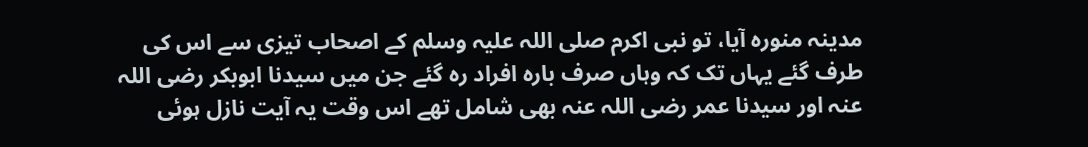مدینہ منورہ آیا، تو نبی اکرم صلی اللہ علیہ وسلم کے اصحاب تیزی سے اس کی طرف گئے یہاں تک کہ وہاں صرف بارہ افراد رہ گئے جن میں سیدنا ابوبکر رضی اللہ عنہ اور سیدنا عمر رضی اللہ عنہ بھی شامل تھے اس وقت یہ آیت نازل ہوئی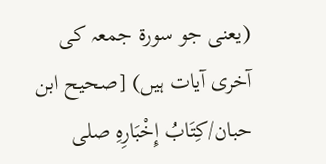(یعنی جو سورۃ جمعہ کی آخری آیات ہیں) [صحیح ابن حبان/كِتَابُ إِخْبَارِهِ صلى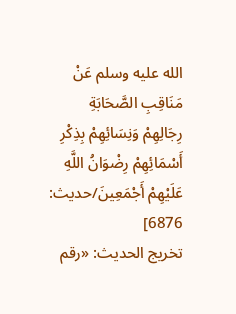الله عليه وسلم عَنْ مَنَاقِبِ الصَّحَابَةِ رِجَالِهِمْ وَنِسَائِهِمْ بِذِكْرِ أَسْمَائِهِمْ رِضْوَانُ اللَّهِ عَلَيْهِمْ أَجْمَعِينَ/حدیث: 6876]
تخریج الحدیث: «رقم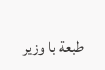طبعة با وزير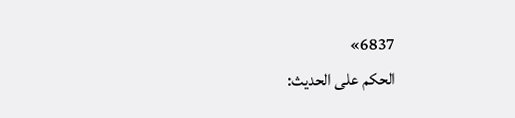6837»
الحكم على الحديث: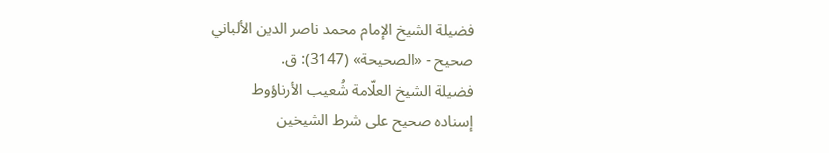فضيلة الشيخ الإمام محمد ناصر الدين الألباني
صحيح - «الصحيحة» (3147): ق.
فضيلة الشيخ العلّامة شُعيب الأرناؤوط
إسناده صحيح على شرط الشيخين